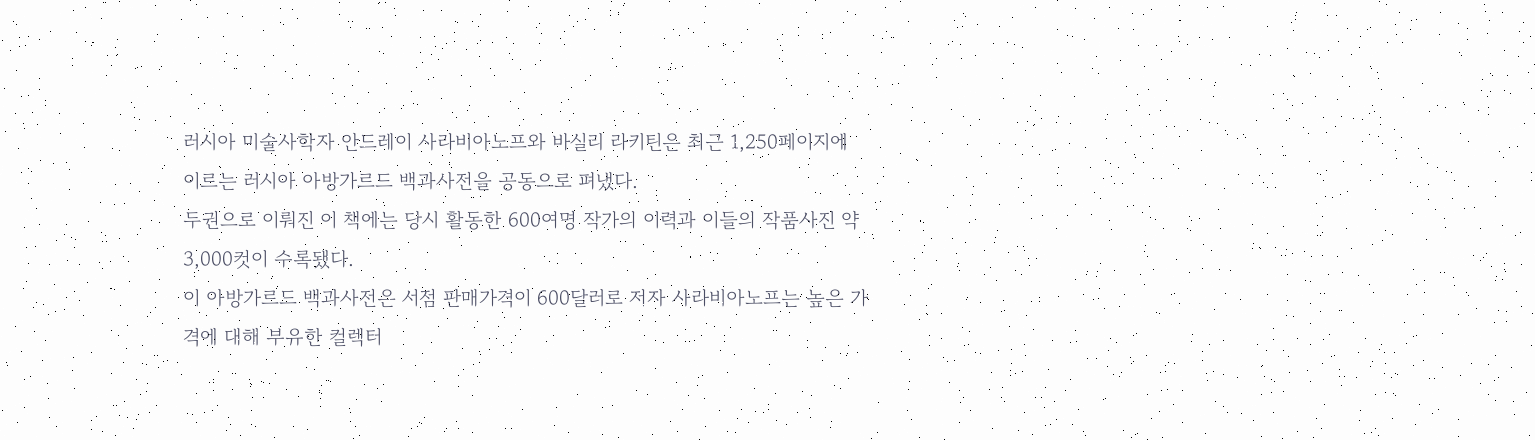러시아 미술사학자 안드레이 사라비아노프와 바실리 라키틴은 최근 1,250페이지에 이르는 러시아 아방가르드 백과사전을 공동으로 펴냈다.
두권으로 이뤄진 이 책에는 당시 활동한 600여명 작가의 이력과 이들의 작품사진 약3,000컷이 수록됐다.
이 아방가르드 백과사전은 서점 판매가격이 600달러로 저자 사라비아노프는 높은 가격에 대해 부유한 컬렉터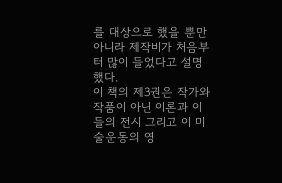를 대상으로 했을 뿐만 아니라 제작비가 처음부터 많이 들었다고 설명했다.
이 책의 제3권은 작가와 작품이 아닌 이론과 이들의 전시 그리고 이 미술운동의 영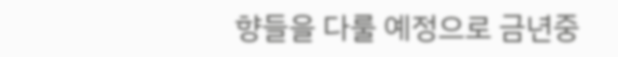향들을 다룰 예정으로 금년중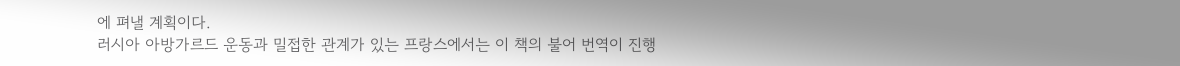에 펴낼 계획이다.
러시아 아방가르드 운동과 밀접한 관계가 있는 프랑스에서는 이 책의 불어 번역이 진행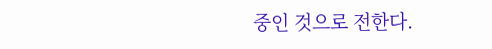중인 것으로 전한다.